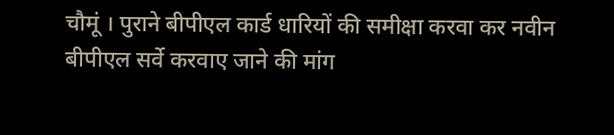चौमूं । पुराने बीपीएल कार्ड धारियों की समीक्षा करवा कर नवीन बीपीएल सर्वे करवाए जाने की मांग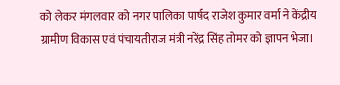को लेकर मंगलवार को नगर पालिका पार्षद राजेश कुमार वर्मा ने केंद्रीय ग्रामीण विकास एवं पंचायतीराज मंत्री नरेंद्र सिंह तोमर को ज्ञापन भेजा।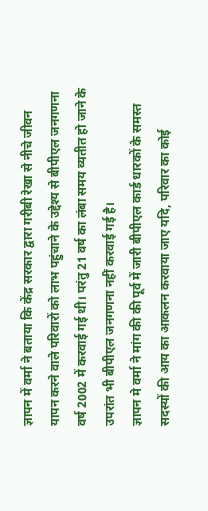ज्ञापन में वर्मा ने बताया कि केंद्र सरकार द्वारा गरीबी रेखा से नीचे जीवन यापन करने वाले परिवारों को लाभ पहुंचाने के उद्देश्य से बीपीएल जनगणना वर्ष 2002 में करवाई गई थी। परंतु 21 वर्ष का लंबा समय व्यतीत हो जाने के उपरांत भी बीपीएल जनगणना नहीं करवाई गई है।
ज्ञापन मे वर्मा ने मांग की की पूर्व में जारी बीपीएल कार्ड धारकों के समस्त सदस्यों की आय का आकलन करवाया जाए यदि, परिवार का कोई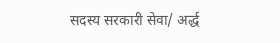सदस्य सरकारी सेवा/ अर्द्ध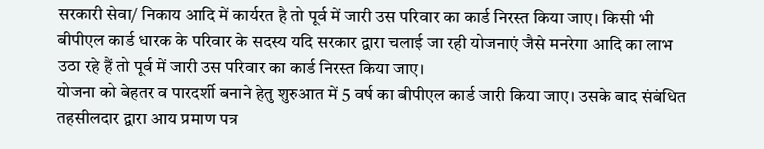सरकारी सेवा/ निकाय आदि में कार्यरत है तो पूर्व में जारी उस परिवार का कार्ड निरस्त किया जाए। किसी भी बीपीएल कार्ड धारक के परिवार के सदस्य यदि सरकार द्वारा चलाई जा रही योजनाएं जैसे मनरेगा आदि का लाभ उठा रहे हैं तो पूर्व में जारी उस परिवार का कार्ड निरस्त किया जाए।
योजना को बेहतर व पारदर्शी बनाने हेतु शुरुआत में 5 वर्ष का बीपीएल कार्ड जारी किया जाए। उसके बाद संबंधित तहसीलदार द्वारा आय प्रमाण पत्र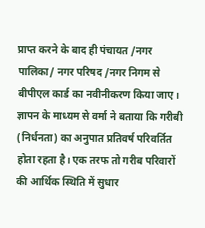प्राप्त करने के बाद ही पंचायत /नगर पालिका/ नगर परिषद /नगर निगम से बीपीएल कार्ड का नवीनीकरण किया जाए।
ज्ञापन के माध्यम से वर्मा ने बताया कि गरीबी (निर्धनता) का अनुपात प्रतिवर्ष परिवर्तित होता रहता है। एक तरफ तो गरीब परिवारों की आर्थिक स्थिति में सुधार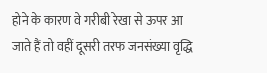होने के कारण वे गरीबी रेखा से ऊपर आ जाते हैं तो वहीं दूसरी तरफ जनसंख्या वृद्धि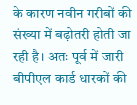के कारण नवीन गरीबों की संख्या में बढ़ोतरी होती जा रही है। अतः पूर्व में जारी बीपीएल कार्ड धारकों की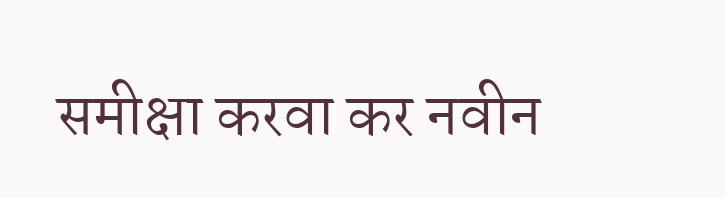समीक्षा करवा कर नवीन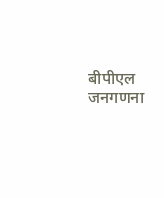बीपीएल जनगणना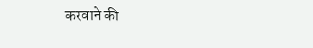करवाने की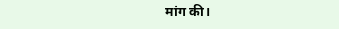मांग की।